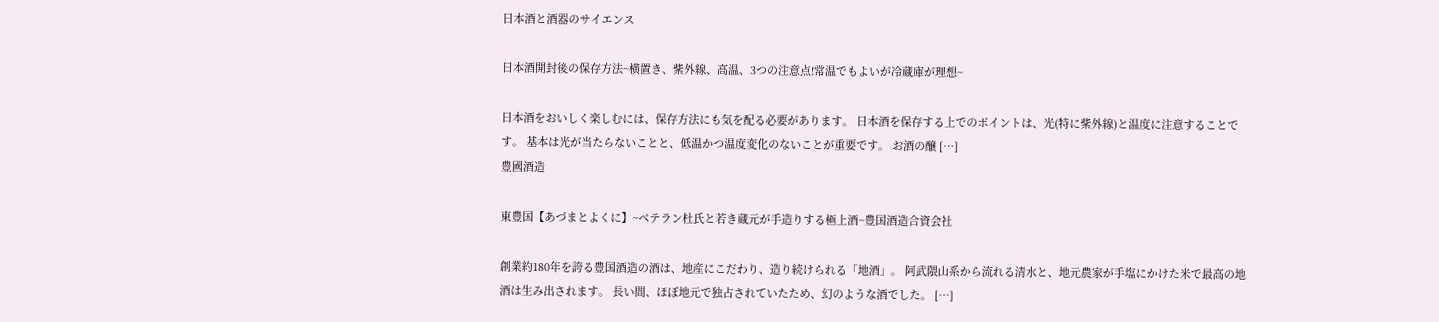日本酒と酒器のサイエンス

日本酒開封後の保存方法~横置き、紫外線、高温、3つの注意点!常温でもよいが冷蔵庫が理想~

日本酒をおいしく楽しむには、保存方法にも気を配る必要があります。 日本酒を保存する上でのポイントは、光(特に紫外線)と温度に注意することです。 基本は光が当たらないことと、低温かつ温度変化のないことが重要です。 お酒の醸 […]
豊國酒造

東豊国【あづまとよくに】~ベテラン杜氏と若き蔵元が手造りする極上酒~豊国酒造合資会社

創業約180年を誇る豊国酒造の酒は、地産にこだわり、造り続けられる「地酒」。 阿武隈山系から流れる清水と、地元農家が手塩にかけた米で最高の地酒は生み出されます。 長い間、ほぼ地元で独占されていたため、幻のような酒でした。 […]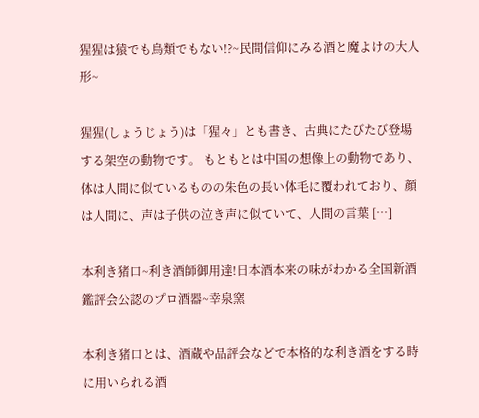猩猩は猿でも鳥類でもない!?~民間信仰にみる酒と魔よけの大人形~

猩猩(しょうじょう)は「猩々」とも書き、古典にたびたび登場する架空の動物です。 もともとは中国の想像上の動物であり、体は人間に似ているものの朱色の長い体毛に覆われており、顔は人間に、声は子供の泣き声に似ていて、人間の言葉 […]

本利き猪口~利き酒師御用達!日本酒本来の味がわかる全国新酒鑑評会公認のプロ酒器~幸泉窯

本利き猪口とは、酒蔵や品評会などで本格的な利き酒をする時に用いられる酒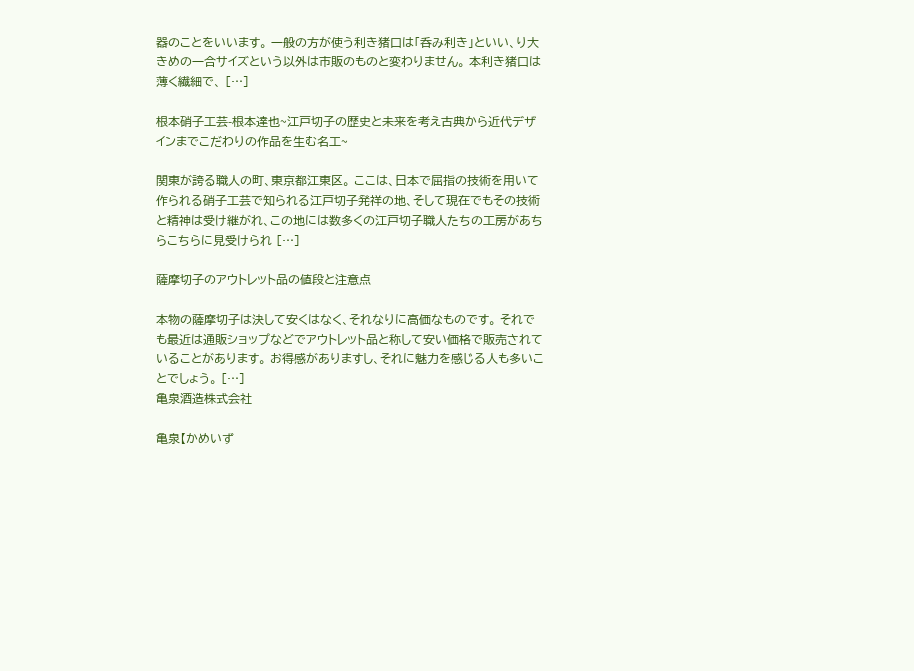器のことをいいます。 一般の方が使う利き猪口は「呑み利き」といい、り大きめの一合サイズという以外は市販のものと変わりません。 本利き猪口は薄く繊細で、 […]

根本硝子工芸-根本達也~江戸切子の歴史と未来を考え古典から近代デザインまでこだわりの作品を生む名工~

関東が誇る職人の町、東京都江東区。 ここは、日本で屈指の技術を用いて作られる硝子工芸で知られる江戸切子発祥の地、そして現在でもその技術と精神は受け継がれ、この地には数多くの江戸切子職人たちの工房があちらこちらに見受けられ […]

薩摩切子のアウトレット品の値段と注意点

本物の薩摩切子は決して安くはなく、それなりに高価なものです。 それでも最近は通販ショップなどでアウトレット品と称して安い価格で販売されていることがあります。 お得感がありますし、それに魅力を感じる人も多いことでしょう。 […]
亀泉酒造株式会社

亀泉【かめいず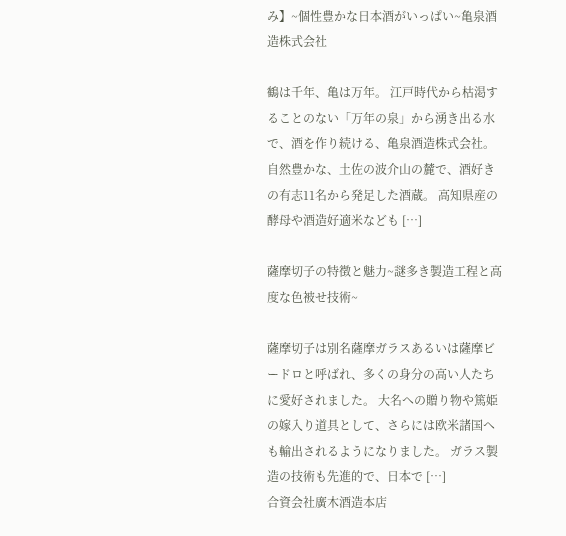み】~個性豊かな日本酒がいっぱい~亀泉酒造株式会社

鶴は千年、亀は万年。 江戸時代から枯渇することのない「万年の泉」から湧き出る水で、酒を作り続ける、亀泉酒造株式会社。 自然豊かな、土佐の波介山の麓で、酒好きの有志11名から発足した酒蔵。 高知県産の酵母や酒造好適米なども […]

薩摩切子の特徴と魅力~謎多き製造工程と高度な色被せ技術~

薩摩切子は別名薩摩ガラスあるいは薩摩ビードロと呼ばれ、多くの身分の高い人たちに愛好されました。 大名への贈り物や篤姫の嫁入り道具として、さらには欧米諸国へも輸出されるようになりました。 ガラス製造の技術も先進的で、日本で […]
合資会社廣木酒造本店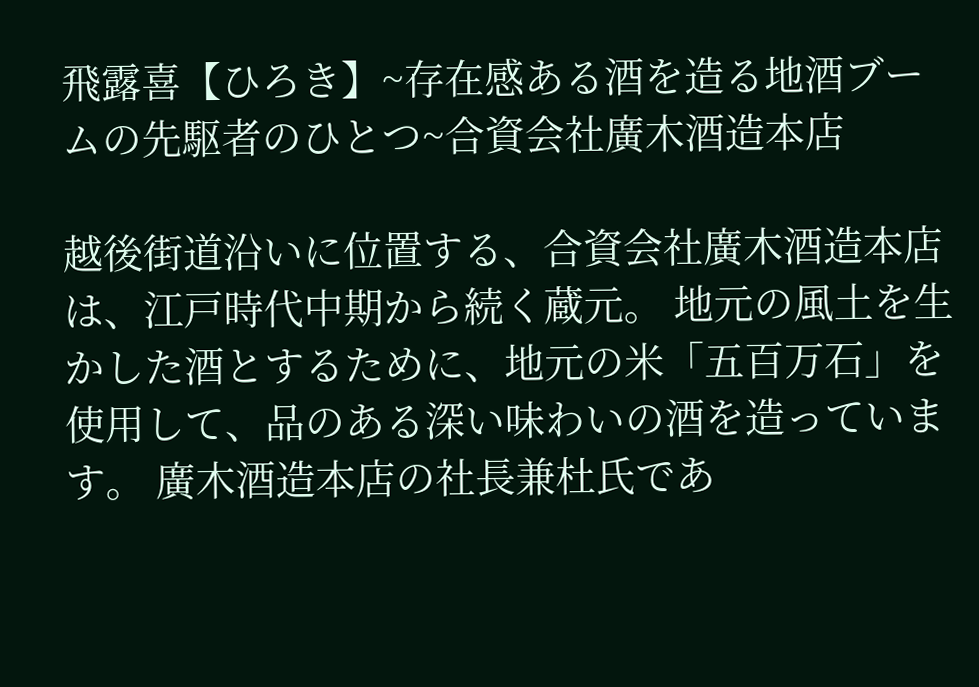飛露喜【ひろき】~存在感ある酒を造る地酒ブームの先駆者のひとつ~合資会社廣木酒造本店

越後街道沿いに位置する、合資会社廣木酒造本店は、江戸時代中期から続く蔵元。 地元の風土を生かした酒とするために、地元の米「五百万石」を使用して、品のある深い味わいの酒を造っています。 廣木酒造本店の社長兼杜氏であ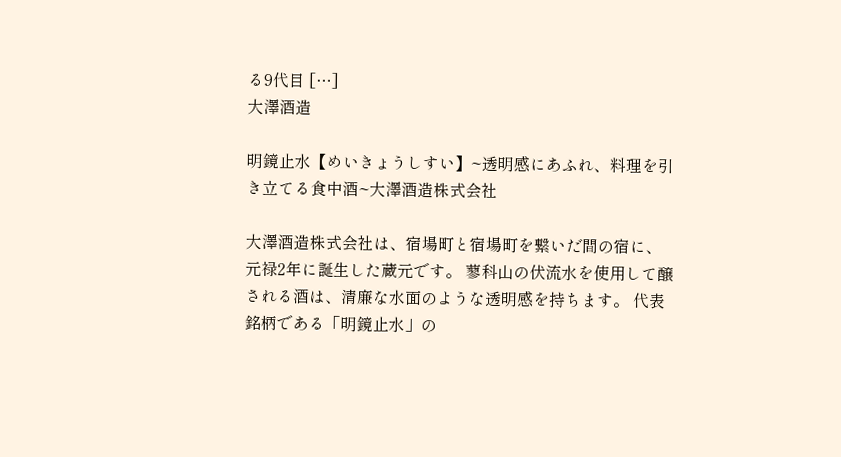る9代目 […]
大澤酒造

明鏡止水【めいきょうしすい】~透明感にあふれ、料理を引き立てる食中酒~大澤酒造株式会社

大澤酒造株式会社は、宿場町と宿場町を繋いだ間の宿に、元禄2年に誕生した蔵元です。 蓼科山の伏流水を使用して醸される酒は、清廉な水面のような透明感を持ちます。 代表銘柄である「明鏡止水」の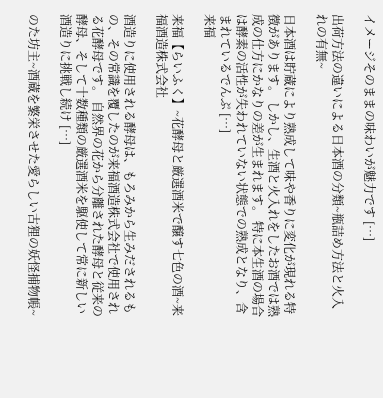イメージそのままの味わいが魅力です […]

出荷方法の違いによる日本酒の分類~瓶詰め方法と火入れの有無~

日本酒は貯蔵により熟成して味や香りに変化が現れる特徴があります。 しかし、生酒と火入れをしたお酒では熟成の仕方にかなりの差が生まれます。 特に本生酒の場合は酵素の活性が失われていない状態での熟成となり、含まれているでんぷ […]
来福

来福【らいふく】~花酵母と厳選酒米で醸す七色の酒~来福酒造株式会社

酒造りに使用される酵母は、もろみから生みだされるもの、その常識を覆したのが来福酒造株式会社で使用される花酵母です。 自然界の花から分離された酵母と従来の酵母、そして十数種類の厳選酒米を駆使して常に新しい酒造りに挑戦し続け […]

のた坊主~酒蔵を繁栄させた愛らしい古狸の妖怪捕物帳~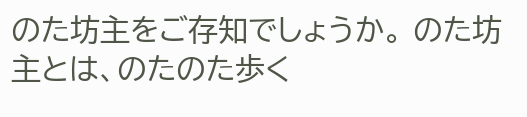のた坊主をご存知でしょうか。 のた坊主とは、のたのた歩く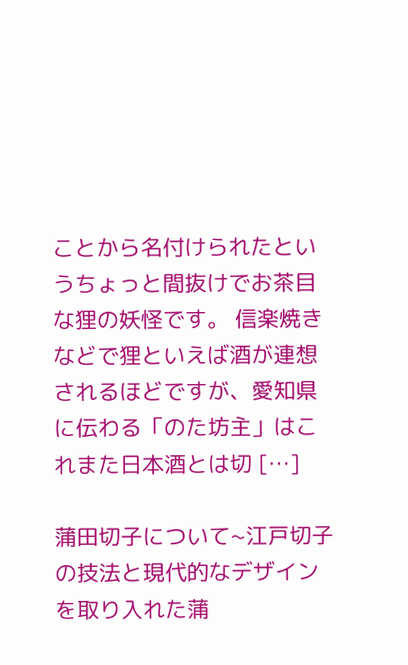ことから名付けられたというちょっと間抜けでお茶目な狸の妖怪です。 信楽焼きなどで狸といえば酒が連想されるほどですが、愛知県に伝わる「のた坊主」はこれまた日本酒とは切 […]

蒲田切子について~江戸切子の技法と現代的なデザインを取り入れた蒲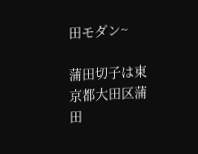田モダン~

蒲田切子は東京都大田区蒲田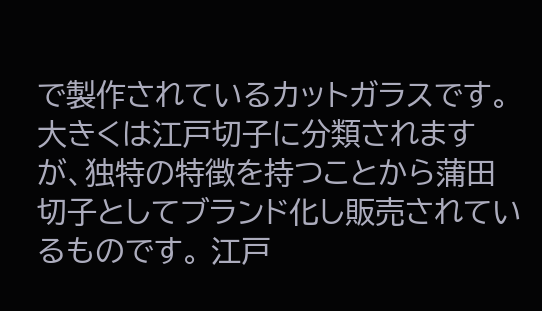で製作されているカットガラスです。 大きくは江戸切子に分類されますが、独特の特徴を持つことから蒲田切子としてブランド化し販売されているものです。 江戸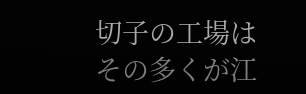切子の工場はその多くが江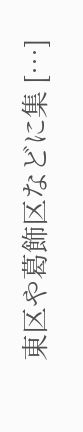東区や葛飾区などに集 […]